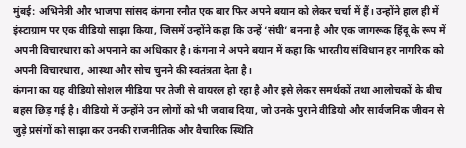मुंबई: अभिनेत्री और भाजपा सांसद कंगना रनौत एक बार फिर अपने बयान को लेकर चर्चा में हैं। उन्होंने हाल ही में इंस्टाग्राम पर एक वीडियो साझा किया, जिसमें उन्होंने कहा कि उन्हें ‘संघी’ बनना है और एक जागरूक हिंदू के रूप में अपनी विचारधारा को अपनाने का अधिकार है। कंगना ने अपने बयान में कहा कि भारतीय संविधान हर नागरिक को अपनी विचारधारा, आस्था और सोच चुनने की स्वतंत्रता देता है।
कंगना का यह वीडियो सोशल मीडिया पर तेजी से वायरल हो रहा है और इसे लेकर समर्थकों तथा आलोचकों के बीच बहस छिड़ गई है। वीडियो में उन्होंने उन लोगों को भी जवाब दिया, जो उनके पुराने वीडियो और सार्वजनिक जीवन से जुड़े प्रसंगों को साझा कर उनकी राजनीतिक और वैचारिक स्थिति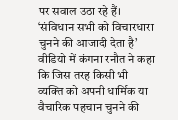पर सवाल उठा रहे हैं।
‘संविधान सभी को विचारधारा चुनने की आजादी देता है’
वीडियो में कंगना रनौत ने कहा कि जिस तरह किसी भी व्यक्ति को अपनी धार्मिक या वैचारिक पहचान चुनने की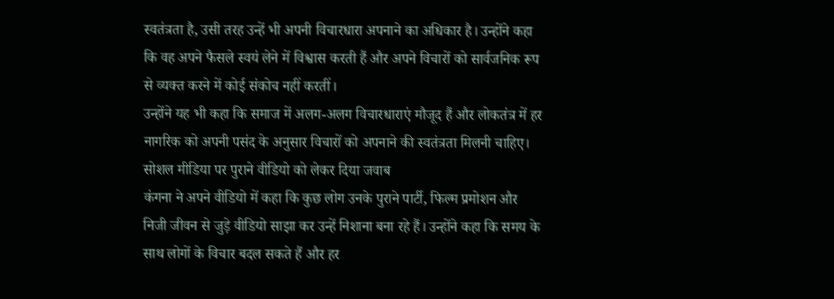स्वतंत्रता है, उसी तरह उन्हें भी अपनी विचारधारा अपनाने का अधिकार है। उन्होंने कहा कि वह अपने फैसले स्वयं लेने में विश्वास करती हैं और अपने विचारों को सार्वजनिक रूप से व्यक्त करने में कोई संकोच नहीं करतीं।
उन्होंने यह भी कहा कि समाज में अलग-अलग विचारधाराएं मौजूद हैं और लोकतंत्र में हर नागरिक को अपनी पसंद के अनुसार विचारों को अपनाने की स्वतंत्रता मिलनी चाहिए।
सोशल मीडिया पर पुराने वीडियो को लेकर दिया जवाब
कंगना ने अपने वीडियो में कहा कि कुछ लोग उनके पुराने पार्टी, फिल्म प्रमोशन और निजी जीवन से जुड़े वीडियो साझा कर उन्हें निशाना बना रहे हैं। उन्होंने कहा कि समय के साथ लोगों के विचार बदल सकते हैं और हर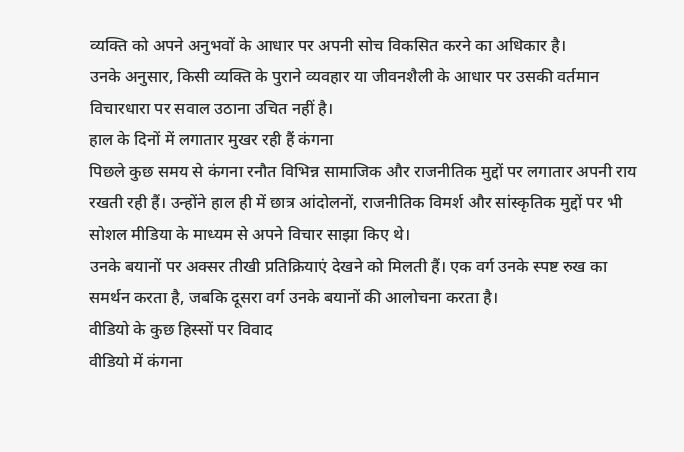व्यक्ति को अपने अनुभवों के आधार पर अपनी सोच विकसित करने का अधिकार है।
उनके अनुसार, किसी व्यक्ति के पुराने व्यवहार या जीवनशैली के आधार पर उसकी वर्तमान विचारधारा पर सवाल उठाना उचित नहीं है।
हाल के दिनों में लगातार मुखर रही हैं कंगना
पिछले कुछ समय से कंगना रनौत विभिन्न सामाजिक और राजनीतिक मुद्दों पर लगातार अपनी राय रखती रही हैं। उन्होंने हाल ही में छात्र आंदोलनों, राजनीतिक विमर्श और सांस्कृतिक मुद्दों पर भी सोशल मीडिया के माध्यम से अपने विचार साझा किए थे।
उनके बयानों पर अक्सर तीखी प्रतिक्रियाएं देखने को मिलती हैं। एक वर्ग उनके स्पष्ट रुख का समर्थन करता है, जबकि दूसरा वर्ग उनके बयानों की आलोचना करता है।
वीडियो के कुछ हिस्सों पर विवाद
वीडियो में कंगना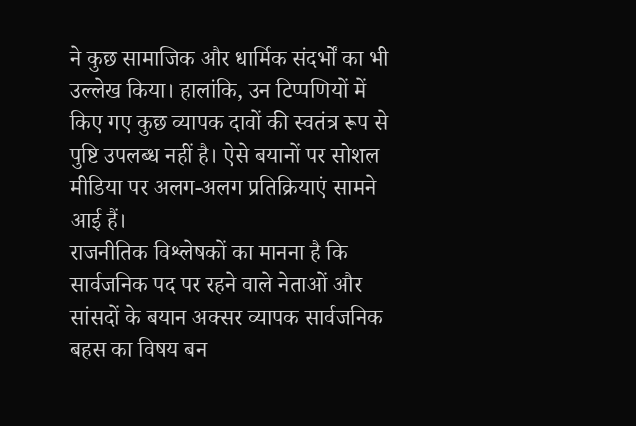ने कुछ सामाजिक और धार्मिक संदर्भों का भी उल्लेख किया। हालांकि, उन टिप्पणियों में किए गए कुछ व्यापक दावों की स्वतंत्र रूप से पुष्टि उपलब्ध नहीं है। ऐसे बयानों पर सोशल मीडिया पर अलग-अलग प्रतिक्रियाएं सामने आई हैं।
राजनीतिक विश्लेषकों का मानना है कि सार्वजनिक पद पर रहने वाले नेताओं और सांसदों के बयान अक्सर व्यापक सार्वजनिक बहस का विषय बन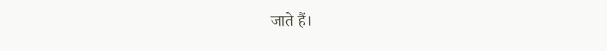जाते हैं।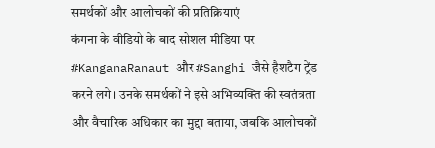समर्थकों और आलोचकों की प्रतिक्रियाएं
कंगना के वीडियो के बाद सोशल मीडिया पर #KanganaRanaut और #Sanghi जैसे हैशटैग ट्रेंड करने लगे। उनके समर्थकों ने इसे अभिव्यक्ति की स्वतंत्रता और वैचारिक अधिकार का मुद्दा बताया, जबकि आलोचकों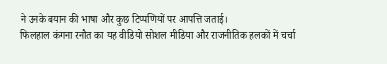ने उनके बयान की भाषा और कुछ टिप्पणियों पर आपत्ति जताई।
फिलहाल कंगना रनौत का यह वीडियो सोशल मीडिया और राजनीतिक हलकों में चर्चा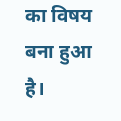का विषय बना हुआ है।